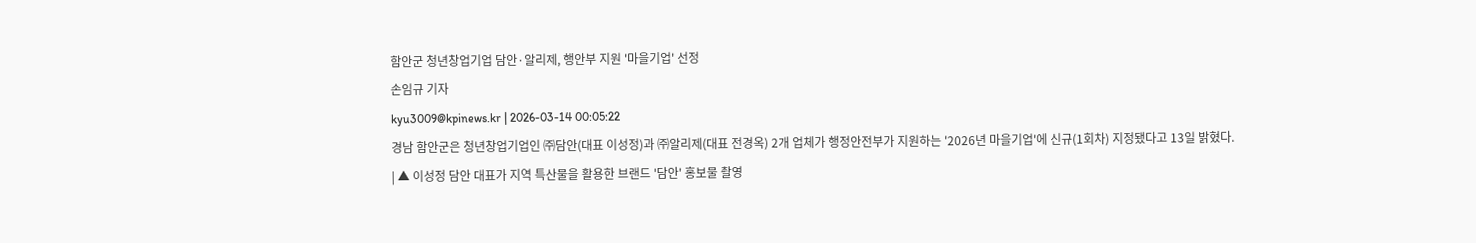함안군 청년창업기업 담안·알리제, 행안부 지원 '마을기업' 선정
손임규 기자
kyu3009@kpinews.kr | 2026-03-14 00:05:22
경남 함안군은 청년창업기업인 ㈜담안(대표 이성정)과 ㈜알리제(대표 전경옥) 2개 업체가 행정안전부가 지원하는 '2026년 마을기업'에 신규(1회차) 지정됐다고 13일 밝혔다.
| ▲ 이성정 담안 대표가 지역 특산물을 활용한 브랜드 '담안' 홍보물 촬영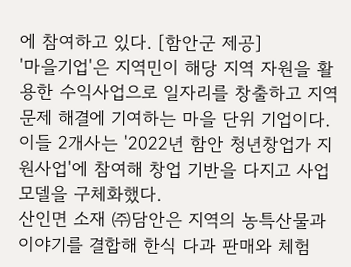에 참여하고 있다. [함안군 제공]
'마을기업'은 지역민이 해당 지역 자원을 활용한 수익사업으로 일자리를 창출하고 지역 문제 해결에 기여하는 마을 단위 기업이다. 이들 2개사는 '2022년 함안 청년창업가 지원사업'에 참여해 창업 기반을 다지고 사업 모델을 구체화했다.
산인면 소재 ㈜담안은 지역의 농특산물과 이야기를 결합해 한식 다과 판매와 체험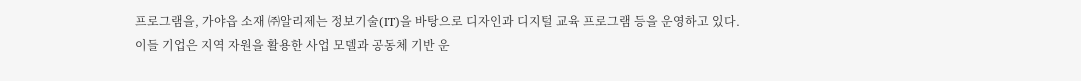프로그램을, 가야읍 소재 ㈜알리제는 정보기술(IT)을 바탕으로 디자인과 디지털 교육 프로그램 등을 운영하고 있다.
이들 기업은 지역 자원을 활용한 사업 모델과 공동체 기반 운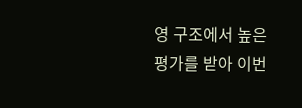영 구조에서 높은 평가를 받아 이번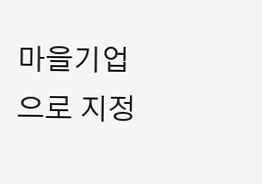마을기업으로 지정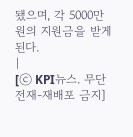됐으며, 각 5000만 원의 지원금을 받게 된다.
|
[ⓒ KPI뉴스. 무단전재-재배포 금지]